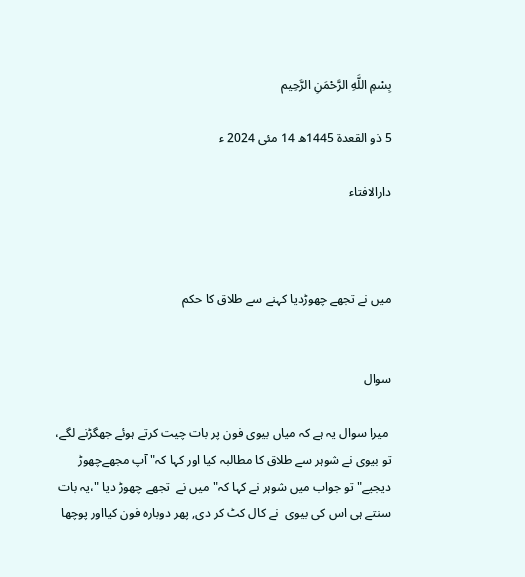بِسْمِ اللَّهِ الرَّحْمَنِ الرَّحِيم

5 ذو القعدة 1445ھ 14 مئی 2024 ء

دارالافتاء



میں نے تجھے چھوڑدیا کہنے سے طلاق کا حکم


سوال

 میرا سوال یہ ہے کہ میاں بیوی فون پر بات چیت کرتے ہوئے جھگڑنے لگے، تو بیوی نے شوہر سے طلاق کا مطالبہ کیا اور کہا کہ" آپ مجھےچھوڑ دیجیے" تو جواب میں شوہر نے کہا کہ" میں نے  تجھے چھوڑ دیا "،یہ بات سنتے ہی اس کی بیوی  نے کال کٹ کر دی, پھر دوبارہ فون کیااور پوچھا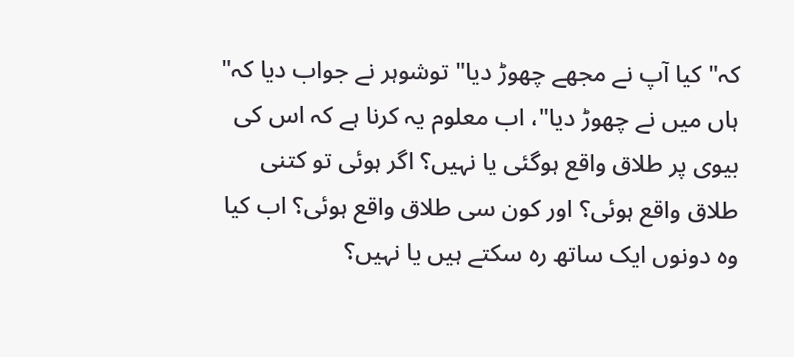کہ" کیا آپ نے مجھے چھوڑ دیا" توشوہر نے جواب دیا کہ" ہاں میں نے چھوڑ دیا"، اب معلوم یہ کرنا ہے کہ اس کی بیوی پر طلاق واقع ہوگئی یا نہیں؟ اگر ہوئی تو کتنی طلاق واقع ہوئی؟ اور کون سی طلاق واقع ہوئی؟ اب کیا وہ دونوں ایک ساتھ رہ سکتے ہیں یا نہیں؟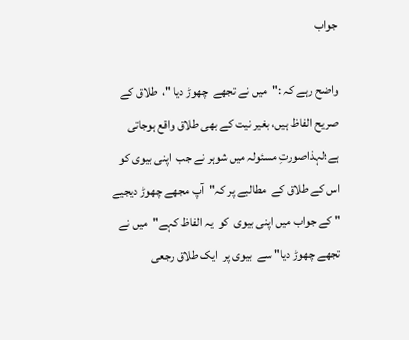جواب

واضح رہے کہ :"میں نے تجھے  چھوڑ دیا "،  طلاق کے  صریح الفاظ ہیں، بغیر نیت کے بھی طلاق واقع ہوجاتی ہے؛لہذاصورتِ مسئولہ میں شوہر نے جب  اپنی بیوی کو  اس کے طلاق کے  مطالبے پر کہ"آپ مجھے چھوڑ دیجیے " کے جواب میں اپنی بیوی  کو  یہ الفاظ کہے"  میں نے تجھے چھوڑ دیا" سے  بیوی پر  ایک طلاق رجعی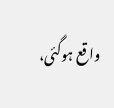واقع ہوگئی،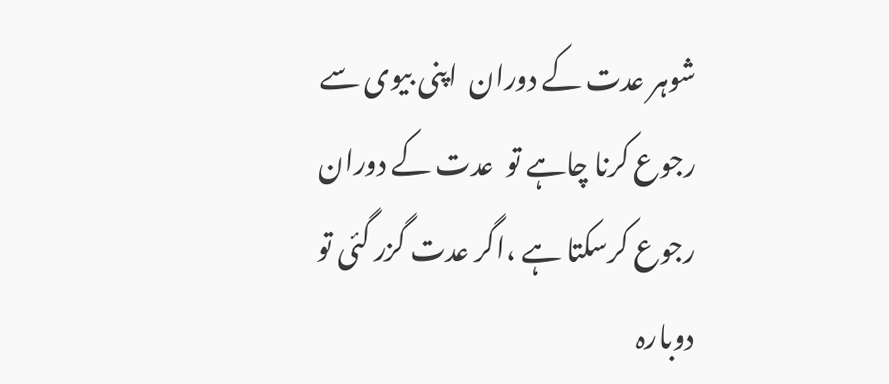شوہر عدت کے دوران  اپنی بیوی سے رجوع کرنا چاہے تو  عدت کے دوران رجوع کرسکتا ہے ،اگر عدت گزر گئی تو دوبارہ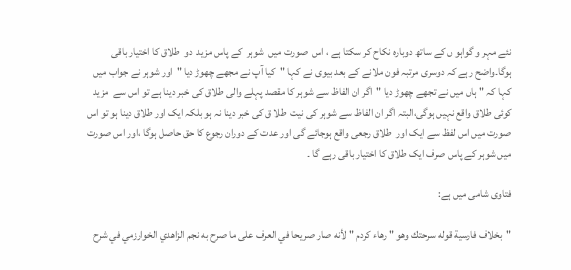نئے مہر و گواہو ں کے ساتھ دوبارہ نکاح کر سکتا ہے ، اس  صورت میں  شوہر  کے پاس مزید  دو  طلاق کا اختیار باقی ہوگا۔واضح رہے کہ دوسری مرتبہ فون ملانے کے بعد بیوی نے کہا "کیا آپ نے مجھے چھوڑ دیا "اور شوہر نے جواب میں کہا کہ "ہاں میں نے تجھے چھوڑ دیا "اگر ان الفاظ سے شوہر کا مقصد پہلے والی طلاق کی خبر دینا ہے تو اس سے  مزید کوئی طلاق واقع نہیں ہوگی،البتہ اگر ان الفاظ سے شوہر کی نیت  طلا ق کی خبر دینا نہ ہو بلکہ ایک اور طلاق دینا ہو تو اس صورت میں اس لفظ سے ایک اور  طلاق رجعی واقع ہوجائے گی اور عدت کے دوران رجوع کا حق حاصل ہوگا ،اور اس صورت میں شوہر کے پاس صرف ایک طلاق کا اختیار باقی رہے گا ۔

فتاوی شامی میں ہے:

"بخلاف فارسية قوله سرحتك وهو " رهاء كردم " لأنه صار صريحا في العرف على ما صرح به نجم الزاهدي الخوارزمي في شرح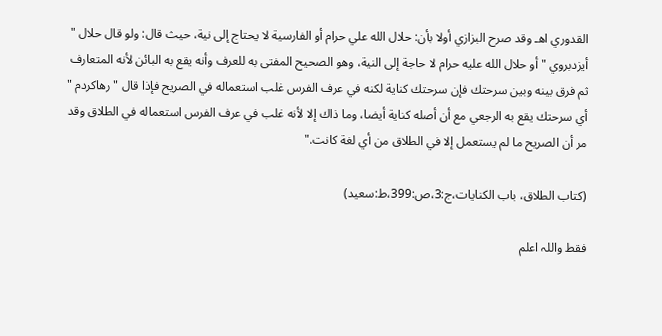القدوري اهـ وقد صرح البزازي أولا بأن: حلال الله علي حرام أو الفارسية لا يحتاج إلى نية، حيث قال: ولو قال حلال " أيزدبروي " أو حلال الله عليه حرام لا حاجة إلى النية، وهو الصحيح المفتى به للعرف وأنه يقع به البائن لأنه المتعارف ثم فرق بينه وبين سرحتك فإن سرحتك كناية لكنه في عرف الفرس غلب استعماله في الصريح فإذا قال " رهاكردم " أي سرحتك يقع به الرجعي مع أن أصله كناية أيضا، وما ذاك إلا لأنه غلب في عرف الفرس استعماله في الطلاق وقد مر أن الصريح ما لم يستعمل إلا في الطلاق من أي لغة كانت."

(کتاب الطلاق، باب الکنایات،ج:3،ص:399،ط:سعید)

فقط واللہ اعلم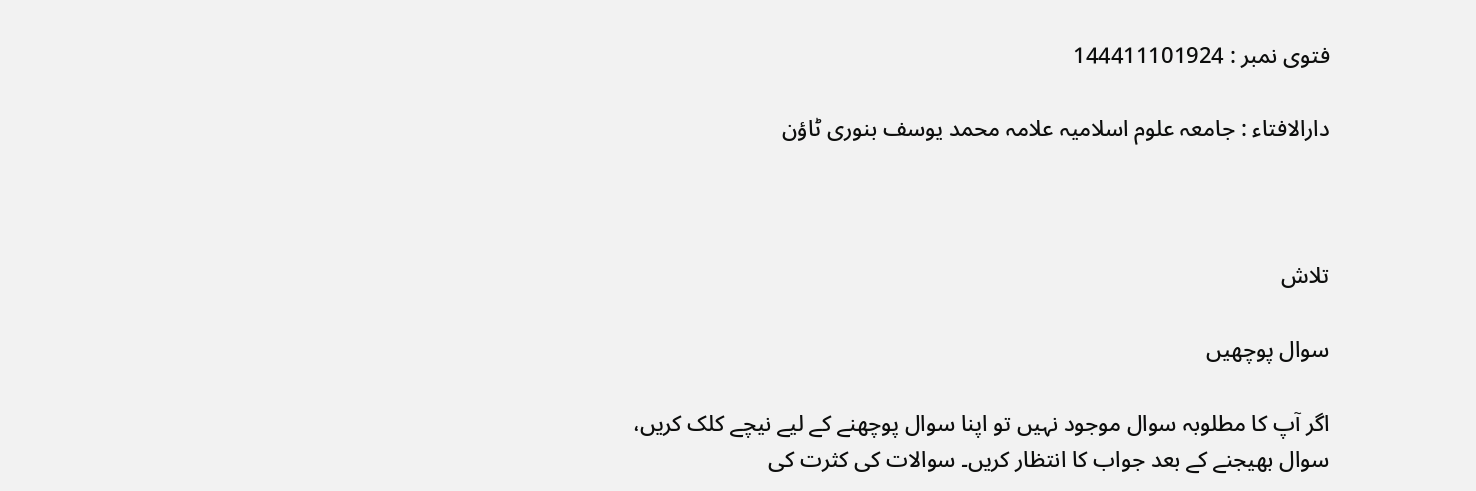فتوی نمبر : 144411101924

دارالافتاء : جامعہ علوم اسلامیہ علامہ محمد یوسف بنوری ٹاؤن



تلاش

سوال پوچھیں

اگر آپ کا مطلوبہ سوال موجود نہیں تو اپنا سوال پوچھنے کے لیے نیچے کلک کریں، سوال بھیجنے کے بعد جواب کا انتظار کریں۔ سوالات کی کثرت کی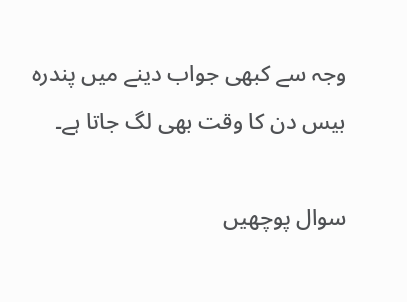وجہ سے کبھی جواب دینے میں پندرہ بیس دن کا وقت بھی لگ جاتا ہے۔

سوال پوچھیں